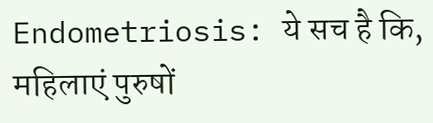Endometriosis: ये सच है कि, महिलाएं पुरुषों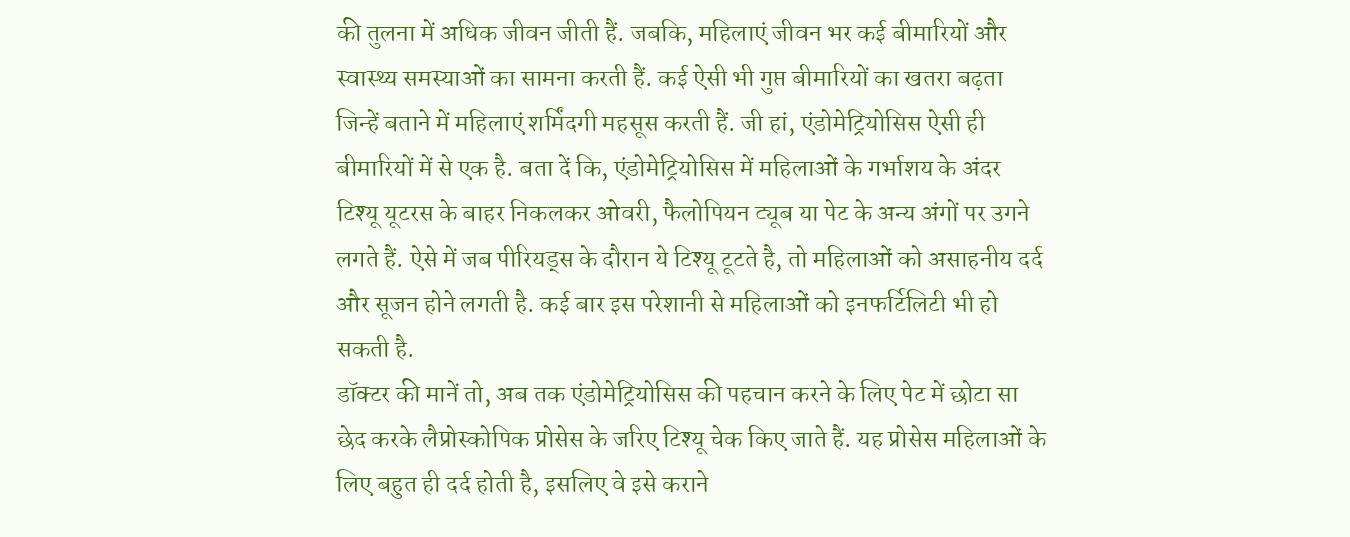की तुलना में अधिक जीवन जीती हैं. जबकि, महिलाएं जीवन भर कई बीमारियों और स्वास्थ्य समस्याओं का सामना करती हैं. कई ऐसी भी गुप्त बीमारियों का खतरा बढ़ता जिन्हें बताने में महिलाएं शर्मिंदगी महसूस करती हैं. जी हां, एंडोमेट्रियोसिस ऐसी ही बीमारियों में से एक है. बता दें कि, एंडोमेट्रियोसिस में महिलाओं के गर्भाशय के अंदर टिश्यू यूटरस के बाहर निकलकर ओवरी, फैलोपियन ट्यूब या पेट के अन्य अंगों पर उगने लगते हैं. ऐसे में जब पीरियड्स के दौरान ये टिश्यू टूटते है, तो महिलाओं को असाहनीय दर्द और सूजन होने लगती है. कई बार इस परेशानी से महिलाओं को इनफर्टिलिटी भी हो सकती है.
डॉक्टर की मानें तो, अब तक एंडोमेट्रियोसिस की पहचान करने के लिए पेट में छोटा सा छेद करके लैप्रोस्कोपिक प्रोसेस के जरिए टिश्यू चेक किए जाते हैं. यह प्रोसेस महिलाओं के लिए बहुत ही दर्द होती है, इसलिए वे इसे कराने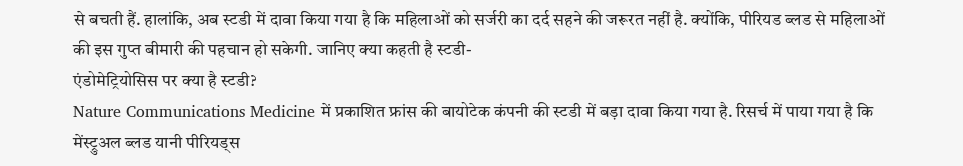से बचती हैं. हालांकि, अब स्टडी में दावा किया गया है कि महिलाओं को सर्जरी का दर्द सहने की जरूरत नहीं है. क्योंकि, पीरियड ब्लड से महिलाओं की इस गुप्त बीमारी की पहचान हो सकेगी. जानिए क्या कहती है स्टडी-
एंडोमेट्रियोसिस पर क्या है स्टडी?
Nature Communications Medicine में प्रकाशित फ्रांस की बायोटेक कंपनी की स्टडी में बड़ा दावा किया गया है. रिसर्च में पाया गया है कि मेंस्ट्रुअल ब्लड यानी पीरियड्स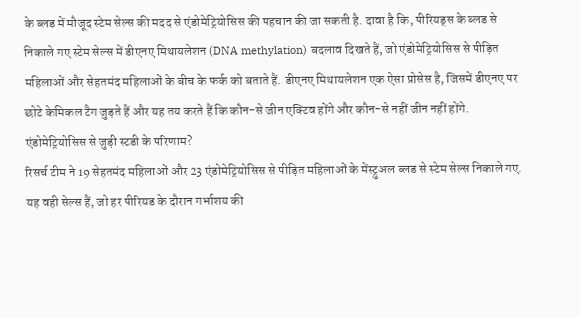के ब्लड में मौजूद स्टेम सेल्स की मदद से एंडोमेट्रियोसिस की पहचान की जा सकती है. दावा है कि, पीरियड्स के ब्लड से निकाले गए स्टेम सेल्स में डीएनए मिथायलेशन (DNA methylation) बदलाव दिखते हैं, जो एंडोमेट्रियोसिस से पीड़ित महिलाओं और सेहतमंद महिलाओं के बीच के फर्क को बताते हैं. डीएनए मिथायलेशन एक ऐसा प्रोसेस है, जिसमें डीएनए पर छोटे केमिकल टैग जुड़ते हैं और यह तय करते हैं कि कौन-से जीन एक्टिव होंगे और कौन-से नहीं जीन नहीं होंगे.
एंडोमेट्रियोसिस से जुड़ी स्टडी के परिणाम?
रिसर्च टीम ने 19 सेहतमंद महिलाओं और 23 एंडोमेट्रियोसिस से पीड़ित महिलाओं के मेंस्ट्रुअल ब्लड से स्टेम सेल्स निकाले गए. यह वही सेल्स हैं, जो हर पीरियड के दौरान गर्भाशय की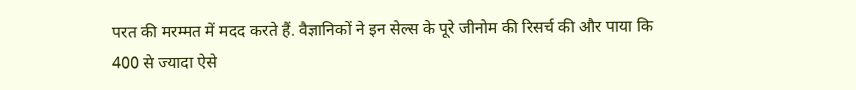परत की मरम्मत में मदद करते हैं. वैज्ञानिकों ने इन सेल्स के पूरे जीनोम की रिसर्च की और पाया कि 400 से ज्यादा ऐसे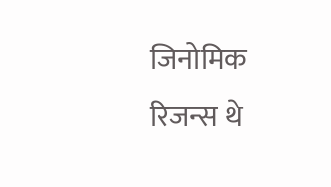जिनोमिक रिजन्स थे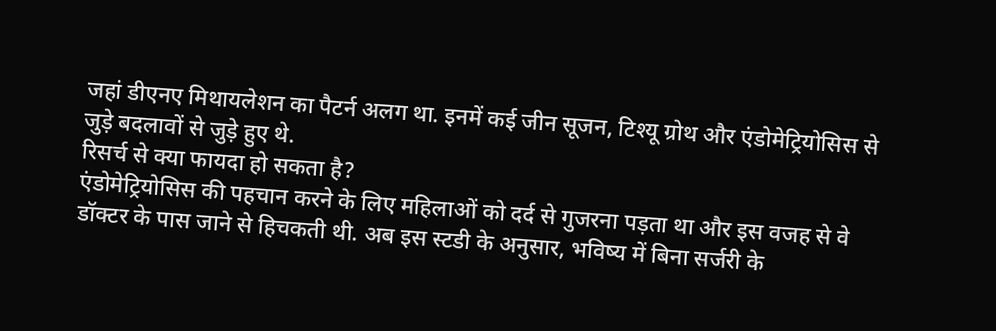जहां डीएनए मिथायलेशन का पैटर्न अलग था. इनमें कई जीन सूजन, टिश्यू ग्रोथ और एंडोमेट्रियोसिस से जुड़े बदलावों से जुड़े हुए थे.
रिसर्च से क्या फायदा हो सकता है?
एंडोमेट्रियोसिस की पहचान करने के लिए महिलाओं को दर्द से गुजरना पड़ता था और इस वजह से वे डॉक्टर के पास जाने से हिचकती थी. अब इस स्टडी के अनुसार, भविष्य में बिना सर्जरी के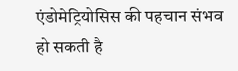एंडोमेट्रियोसिस की पहचान संभव हो सकती है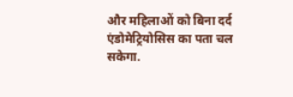और महिलाओं को बिना दर्द एंडोमेट्रियोसिस का पता चल सकेगा.